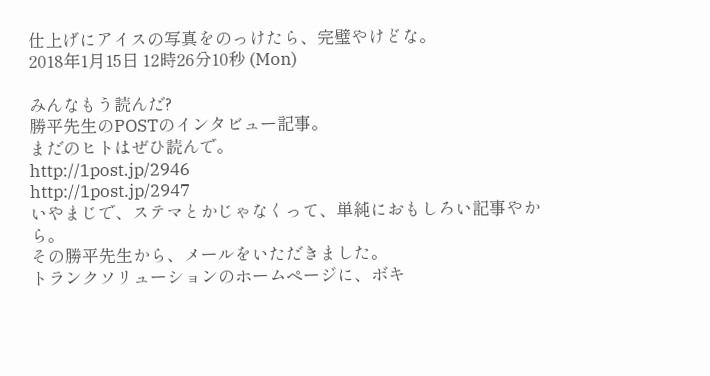仕上げにアイスの写真をのっけたら、完璧やけどな。
2018年1月15日 12時26分10秒 (Mon)

みんなもう読んだ?
勝平先生のPOSTのインタビュー記事。
まだのヒトはぜひ読んで。
http://1post.jp/2946
http://1post.jp/2947
いやまじで、ステマとかじゃなくって、単純におもしろい記事やから。
その勝平先生から、メールをいただきました。
トランクソリューションのホームページに、ボキ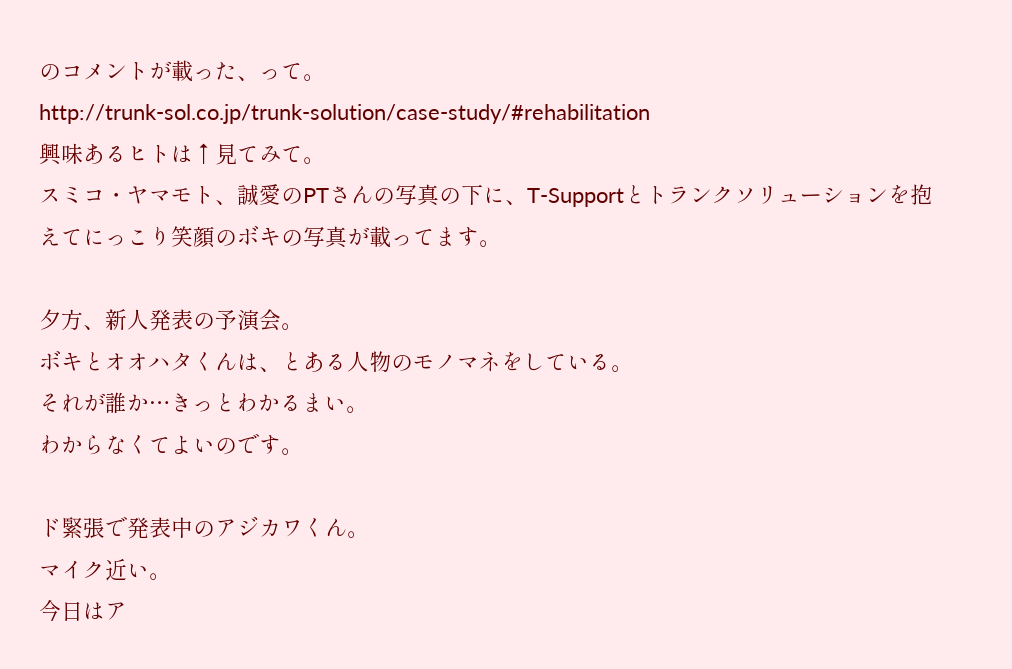のコメントが載った、って。
http://trunk-sol.co.jp/trunk-solution/case-study/#rehabilitation
興味あるヒトは↑見てみて。
スミコ・ヤマモト、誠愛のPTさんの写真の下に、T-Supportとトランクソリューションを抱えてにっこり笑顔のボキの写真が載ってます。

夕方、新人発表の予演会。
ボキとオオハタくんは、とある人物のモノマネをしている。
それが誰か…きっとわかるまい。
わからなくてよいのです。

ド緊張で発表中のアジカワくん。
マイク近い。
今日はア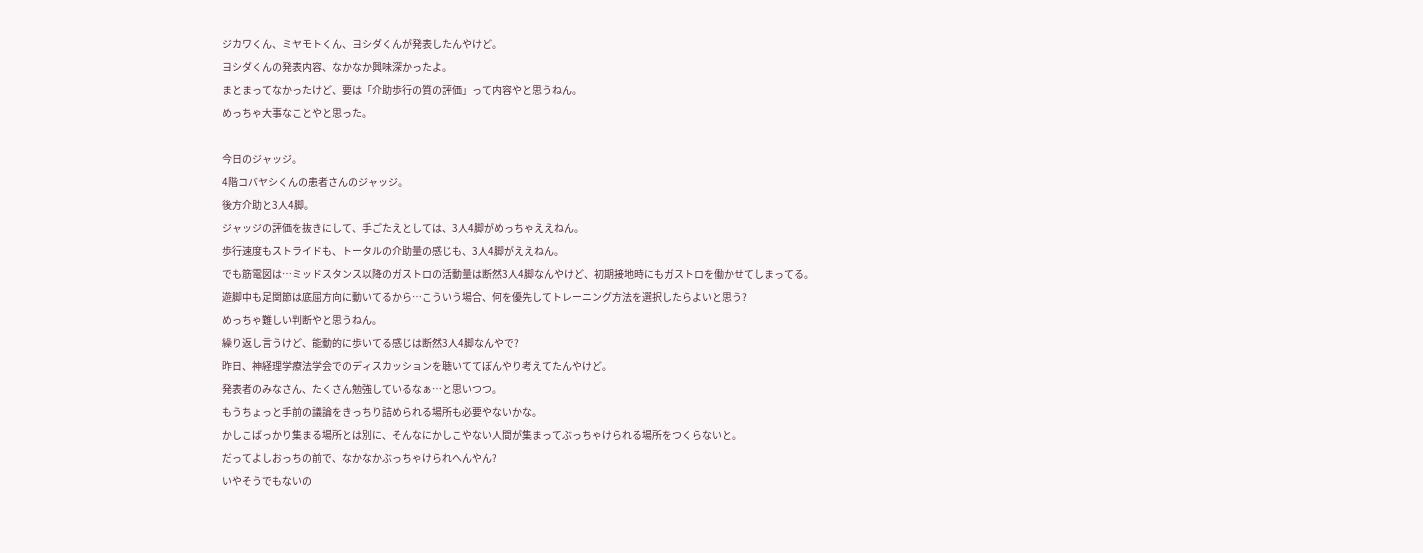ジカワくん、ミヤモトくん、ヨシダくんが発表したんやけど。
ヨシダくんの発表内容、なかなか興味深かったよ。
まとまってなかったけど、要は「介助歩行の質の評価」って内容やと思うねん。
めっちゃ大事なことやと思った。

今日のジャッジ。
4階コバヤシくんの患者さんのジャッジ。
後方介助と3人4脚。
ジャッジの評価を抜きにして、手ごたえとしては、3人4脚がめっちゃええねん。
歩行速度もストライドも、トータルの介助量の感じも、3人4脚がええねん。
でも筋電図は…ミッドスタンス以降のガストロの活動量は断然3人4脚なんやけど、初期接地時にもガストロを働かせてしまってる。
遊脚中も足関節は底屈方向に動いてるから…こういう場合、何を優先してトレーニング方法を選択したらよいと思う?
めっちゃ難しい判断やと思うねん。
繰り返し言うけど、能動的に歩いてる感じは断然3人4脚なんやで?
昨日、神経理学療法学会でのディスカッションを聴いててぼんやり考えてたんやけど。
発表者のみなさん、たくさん勉強しているなぁ…と思いつつ。
もうちょっと手前の議論をきっちり詰められる場所も必要やないかな。
かしこばっかり集まる場所とは別に、そんなにかしこやない人間が集まってぶっちゃけられる場所をつくらないと。
だってよしおっちの前で、なかなかぶっちゃけられへんやん?
いやそうでもないの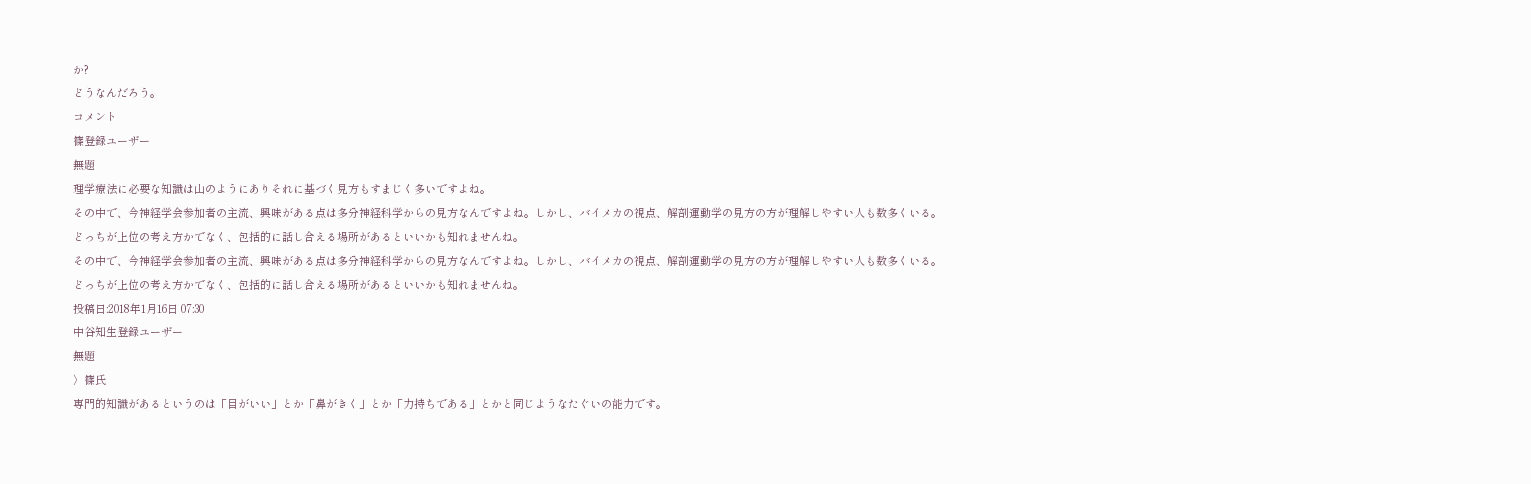か?
どうなんだろう。
コメント
篠登録ユーザー
無題
理学療法に必要な知識は山のようにありそれに基づく見方もすまじく多いですよね。
その中で、今神経学会参加者の主流、興味がある点は多分神経科学からの見方なんですよね。しかし、バイメカの視点、解剖運動学の見方の方が理解しやすい人も数多くいる。
どっちが上位の考え方かでなく、包括的に話し合える場所があるといいかも知れませんね。
その中で、今神経学会参加者の主流、興味がある点は多分神経科学からの見方なんですよね。しかし、バイメカの視点、解剖運動学の見方の方が理解しやすい人も数多くいる。
どっちが上位の考え方かでなく、包括的に話し合える場所があるといいかも知れませんね。
投稿日:2018年1月16日 07:30
中谷知生登録ユーザー
無題
〉篠氏
専門的知識があるというのは「目がいい」とか「鼻がきく」とか「力持ちである」とかと同じようなたぐいの能力です。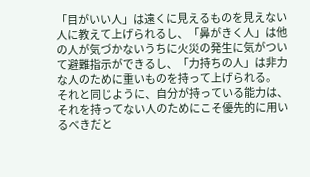「目がいい人」は遠くに見えるものを見えない人に教えて上げられるし、「鼻がきく人」は他の人が気づかないうちに火災の発生に気がついて避難指示ができるし、「力持ちの人」は非力な人のために重いものを持って上げられる。
それと同じように、自分が持っている能力は、それを持ってない人のためにこそ優先的に用いるべきだと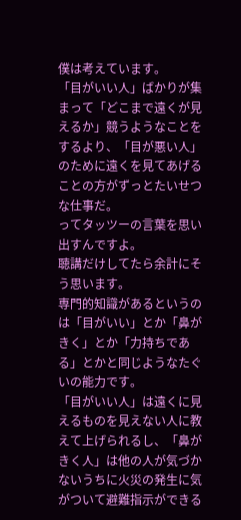僕は考えています。
「目がいい人」ばかりが集まって「どこまで遠くが見えるか」競うようなことをするより、「目が悪い人」のために遠くを見てあげることの方がずっとたいせつな仕事だ。
ってタッツーの言葉を思い出すんですよ。
聴講だけしてたら余計にそう思います。
専門的知識があるというのは「目がいい」とか「鼻がきく」とか「力持ちである」とかと同じようなたぐいの能力です。
「目がいい人」は遠くに見えるものを見えない人に教えて上げられるし、「鼻がきく人」は他の人が気づかないうちに火災の発生に気がついて避難指示ができる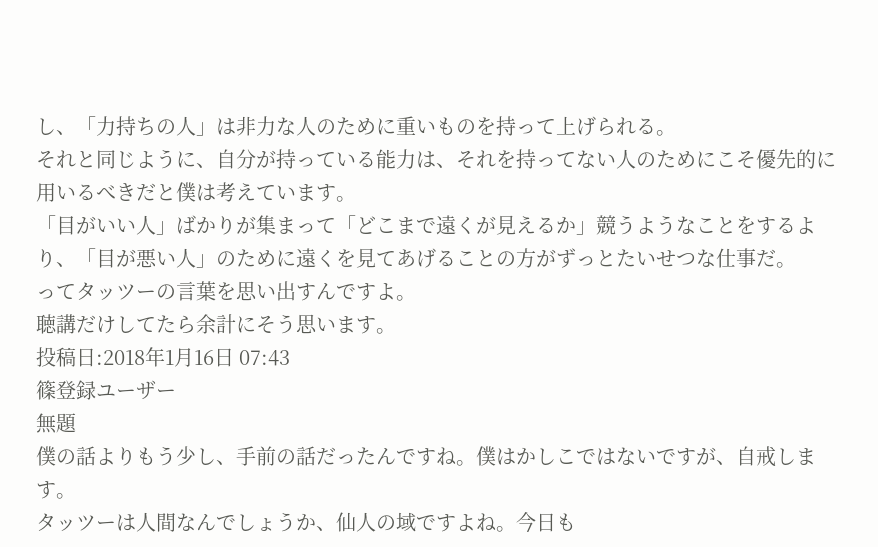し、「力持ちの人」は非力な人のために重いものを持って上げられる。
それと同じように、自分が持っている能力は、それを持ってない人のためにこそ優先的に用いるべきだと僕は考えています。
「目がいい人」ばかりが集まって「どこまで遠くが見えるか」競うようなことをするより、「目が悪い人」のために遠くを見てあげることの方がずっとたいせつな仕事だ。
ってタッツーの言葉を思い出すんですよ。
聴講だけしてたら余計にそう思います。
投稿日:2018年1月16日 07:43
篠登録ユーザー
無題
僕の話よりもう少し、手前の話だったんですね。僕はかしこではないですが、自戒します。
タッツーは人間なんでしょうか、仙人の域ですよね。今日も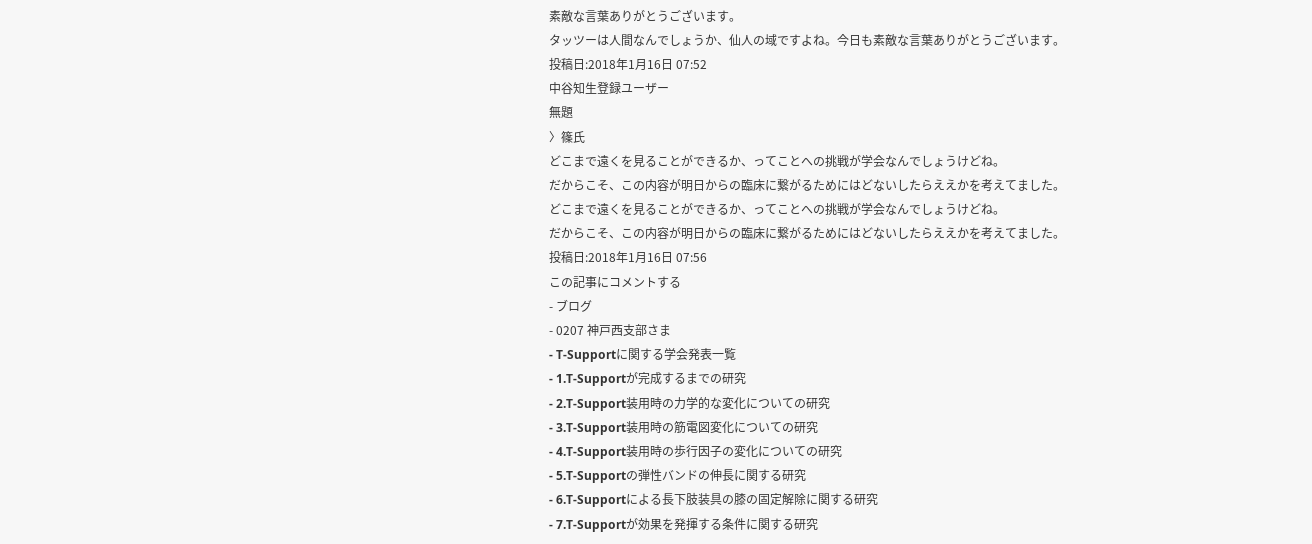素敵な言葉ありがとうございます。
タッツーは人間なんでしょうか、仙人の域ですよね。今日も素敵な言葉ありがとうございます。
投稿日:2018年1月16日 07:52
中谷知生登録ユーザー
無題
〉篠氏
どこまで遠くを見ることができるか、ってことへの挑戦が学会なんでしょうけどね。
だからこそ、この内容が明日からの臨床に繋がるためにはどないしたらええかを考えてました。
どこまで遠くを見ることができるか、ってことへの挑戦が学会なんでしょうけどね。
だからこそ、この内容が明日からの臨床に繋がるためにはどないしたらええかを考えてました。
投稿日:2018年1月16日 07:56
この記事にコメントする
- ブログ
- 0207 神戸西支部さま
- T-Supportに関する学会発表一覧
- 1.T-Supportが完成するまでの研究
- 2.T-Support装用時の力学的な変化についての研究
- 3.T-Support装用時の筋電図変化についての研究
- 4.T-Support装用時の歩行因子の変化についての研究
- 5.T-Supportの弾性バンドの伸長に関する研究
- 6.T-Supportによる長下肢装具の膝の固定解除に関する研究
- 7.T-Supportが効果を発揮する条件に関する研究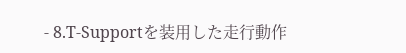- 8.T-Supportを装用した走行動作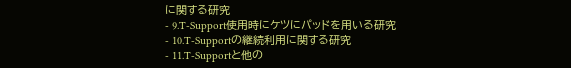に関する研究
- 9.T-Support使用時にケツにパッドを用いる研究
- 10.T-Supportの継続利用に関する研究
- 11.T-Supportと他の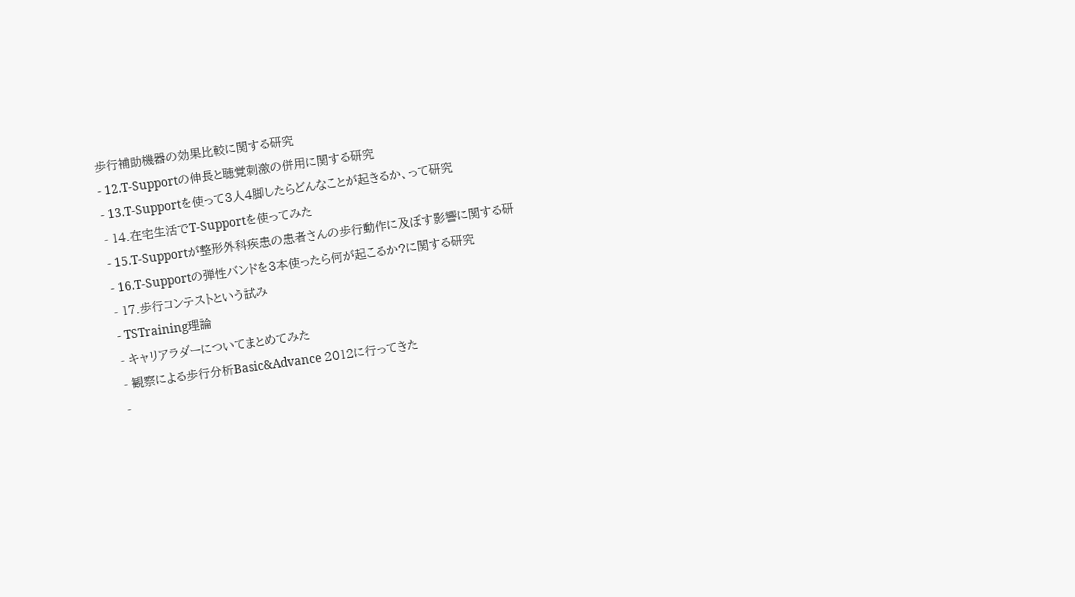歩行補助機器の効果比較に関する研究
- 12.T-Supportの伸長と聴覚刺激の併用に関する研究
- 13.T-Supportを使って3人4脚したらどんなことが起きるか、って研究
- 14.在宅生活でT-Supportを使ってみた
- 15.T-Supportが整形外科疾患の患者さんの歩行動作に及ぼす影響に関する研
- 16.T-Supportの弾性バンドを3本使ったら何が起こるか?に関する研究
- 17.歩行コンテストという試み
- TSTraining理論
- キャリアラダーについてまとめてみた
- 観察による歩行分析Basic&Advance 2012に行ってきた
-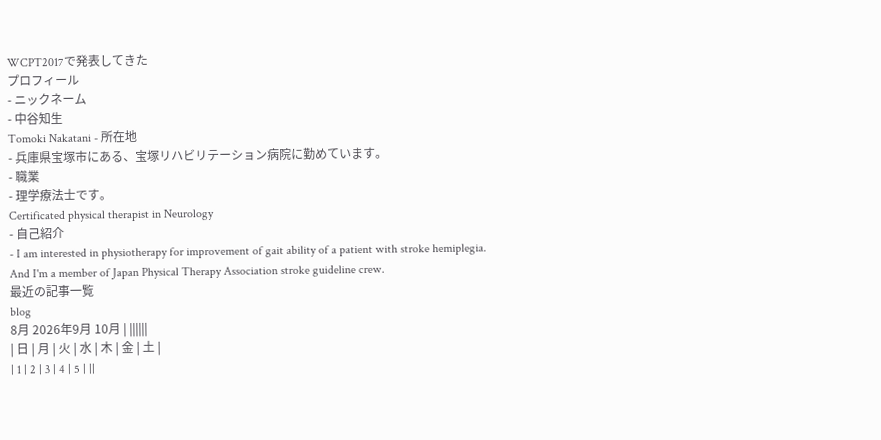WCPT2017で発表してきた
プロフィール
- ニックネーム
- 中谷知生
Tomoki Nakatani - 所在地
- 兵庫県宝塚市にある、宝塚リハビリテーション病院に勤めています。
- 職業
- 理学療法士です。
Certificated physical therapist in Neurology
- 自己紹介
- I am interested in physiotherapy for improvement of gait ability of a patient with stroke hemiplegia.
And I'm a member of Japan Physical Therapy Association stroke guideline crew.
最近の記事一覧
blog
8月 2026年9月 10月 | ||||||
| 日 | 月 | 火 | 水 | 木 | 金 | 土 |
| 1 | 2 | 3 | 4 | 5 | ||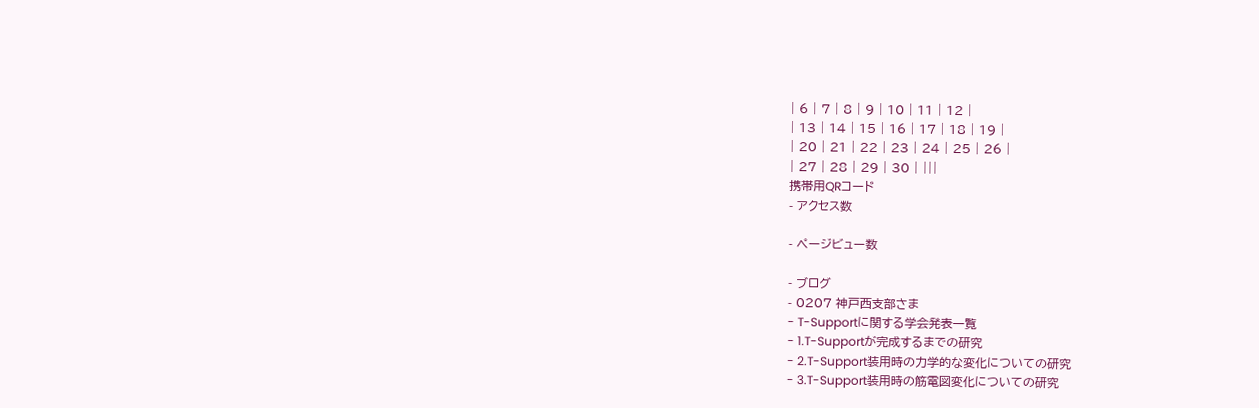| 6 | 7 | 8 | 9 | 10 | 11 | 12 |
| 13 | 14 | 15 | 16 | 17 | 18 | 19 |
| 20 | 21 | 22 | 23 | 24 | 25 | 26 |
| 27 | 28 | 29 | 30 | |||
携帯用QRコード
- アクセス数

- ページビュー数

- ブログ
- 0207 神戸西支部さま
- T-Supportに関する学会発表一覧
- 1.T-Supportが完成するまでの研究
- 2.T-Support装用時の力学的な変化についての研究
- 3.T-Support装用時の筋電図変化についての研究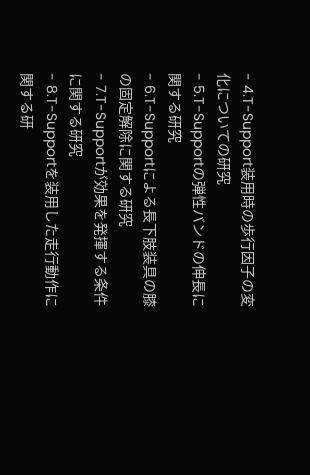- 4.T-Support装用時の歩行因子の変化についての研究
- 5.T-Supportの弾性バンドの伸長に関する研究
- 6.T-Supportによる長下肢装具の膝の固定解除に関する研究
- 7.T-Supportが効果を発揮する条件に関する研究
- 8.T-Supportを装用した走行動作に関する研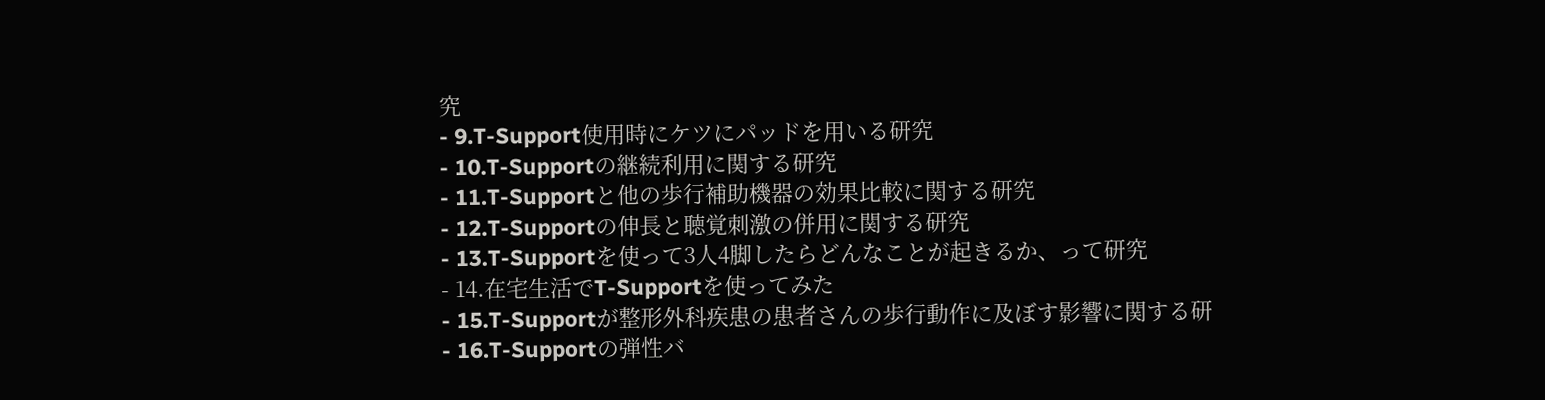究
- 9.T-Support使用時にケツにパッドを用いる研究
- 10.T-Supportの継続利用に関する研究
- 11.T-Supportと他の歩行補助機器の効果比較に関する研究
- 12.T-Supportの伸長と聴覚刺激の併用に関する研究
- 13.T-Supportを使って3人4脚したらどんなことが起きるか、って研究
- 14.在宅生活でT-Supportを使ってみた
- 15.T-Supportが整形外科疾患の患者さんの歩行動作に及ぼす影響に関する研
- 16.T-Supportの弾性バ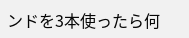ンドを3本使ったら何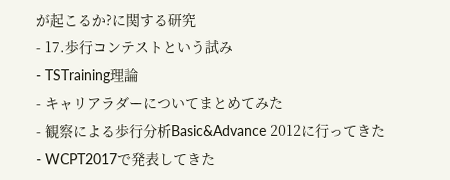が起こるか?に関する研究
- 17.歩行コンテストという試み
- TSTraining理論
- キャリアラダーについてまとめてみた
- 観察による歩行分析Basic&Advance 2012に行ってきた
- WCPT2017で発表してきた